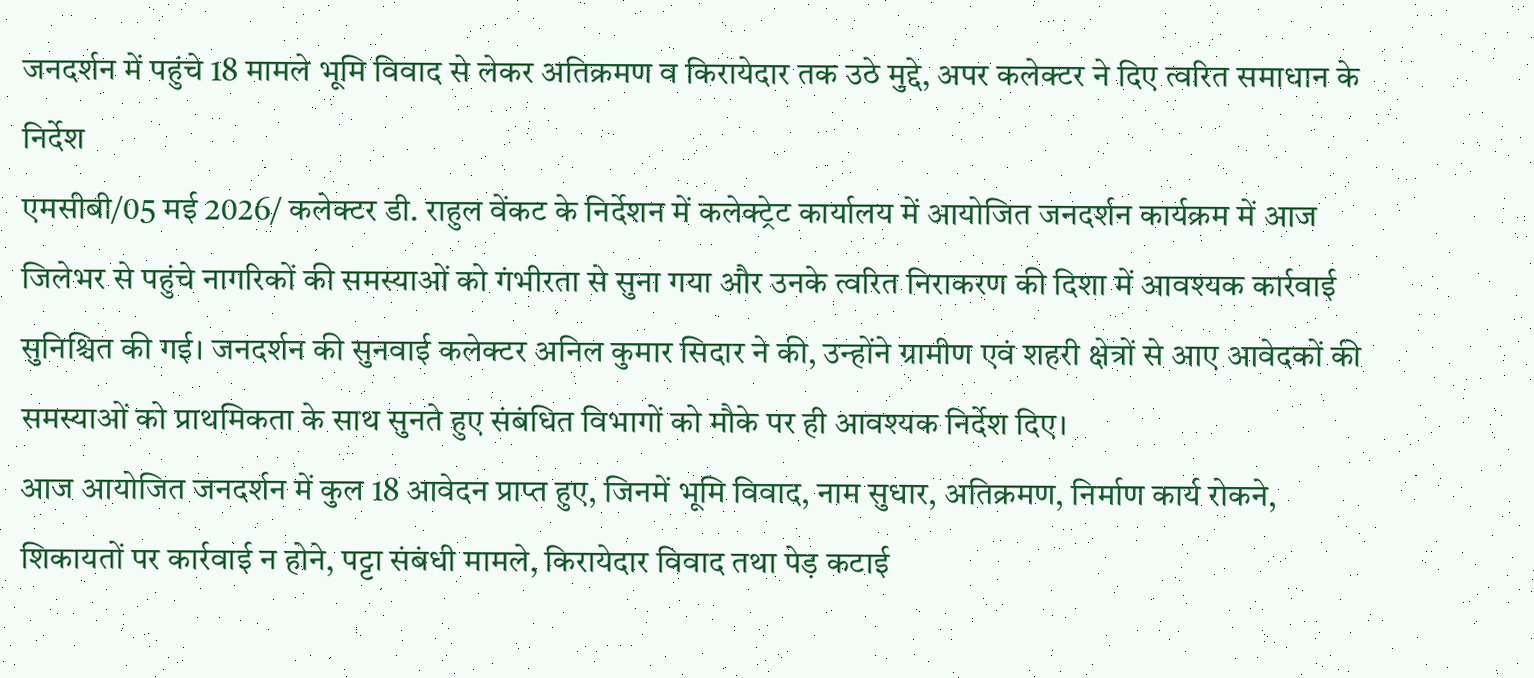जनदर्शन में पहुंचे 18 मामले भूमि विवाद से लेकर अतिक्रमण व किरायेदार तक उठे मुद्दे, अपर कलेक्टर ने दिए त्वरित समाधान के निर्देश
एमसीबी/05 मई 2026/ कलेक्टर डी. राहुल वेंकट के निर्देशन में कलेक्ट्रेट कार्यालय में आयोजित जनदर्शन कार्यक्रम में आज जिलेभर से पहुंचे नागरिकों की समस्याओं को गंभीरता से सुना गया और उनके त्वरित निराकरण की दिशा में आवश्यक कार्रवाई सुनिश्चित की गई। जनदर्शन की सुनवाई कलेक्टर अनिल कुमार सिदार ने की, उन्होंने ग्रामीण एवं शहरी क्षेत्रों से आए आवेदकों की समस्याओं को प्राथमिकता के साथ सुनते हुए संबंधित विभागों को मौके पर ही आवश्यक निर्देश दिए।
आज आयोजित जनदर्शन में कुल 18 आवेदन प्राप्त हुए, जिनमें भूमि विवाद, नाम सुधार, अतिक्रमण, निर्माण कार्य रोकने, शिकायतों पर कार्रवाई न होने, पट्टा संबंधी मामले, किरायेदार विवाद तथा पेड़ कटाई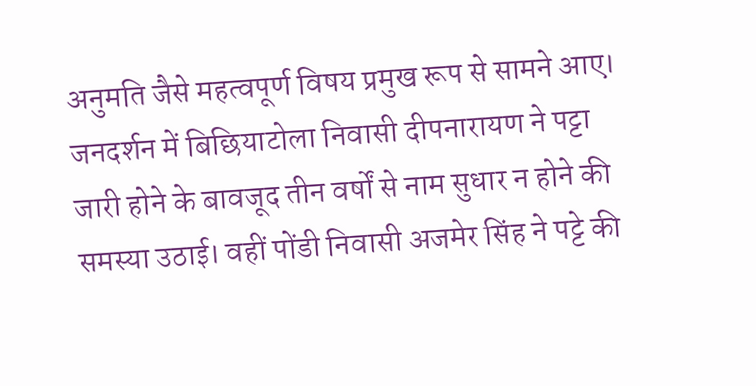अनुमति जैसे महत्वपूर्ण विषय प्रमुख रूप से सामने आए। जनदर्शन में बिछियाटोला निवासी दीपनारायण ने पट्टा जारी होने के बावजूद तीन वर्षों से नाम सुधार न होने की समस्या उठाई। वहीं पोंडी निवासी अजमेर सिंह ने पट्टे की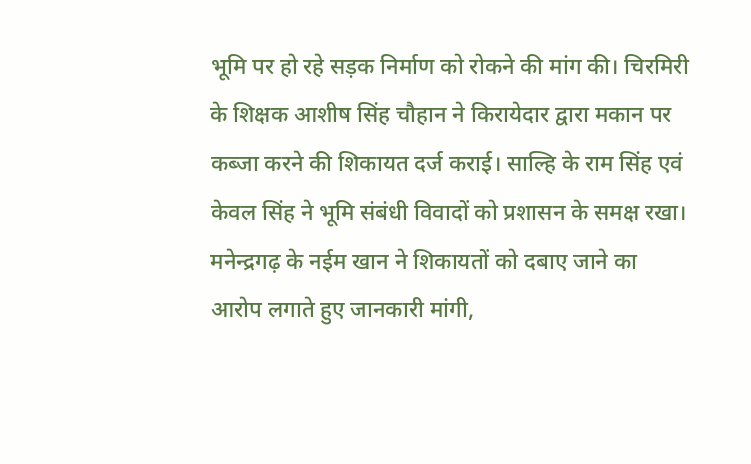भूमि पर हो रहे सड़क निर्माण को रोकने की मांग की। चिरमिरी के शिक्षक आशीष सिंह चौहान ने किरायेदार द्वारा मकान पर कब्जा करने की शिकायत दर्ज कराई। साल्हि के राम सिंह एवं केवल सिंह ने भूमि संबंधी विवादों को प्रशासन के समक्ष रखा। मनेन्द्रगढ़ के नईम खान ने शिकायतों को दबाए जाने का आरोप लगाते हुए जानकारी मांगी,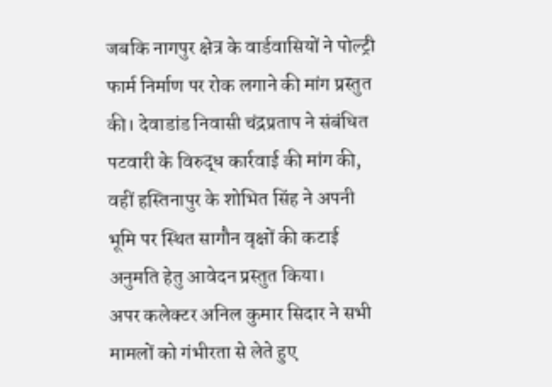जबकि नागपुर क्षेत्र के वार्डवासियों ने पोल्ट्री फार्म निर्माण पर रोक लगाने की मांग प्रस्तुत की। देवाडांड निवासी चंद्रप्रताप ने संबंधित पटवारी के विरुद्ध कार्रवाई की मांग की, वहीं हस्तिनापुर के शोभित सिंह ने अपनी भूमि पर स्थित सागौन वृक्षों की कटाई अनुमति हेतु आवेदन प्रस्तुत किया।
अपर कलेक्टर अनिल कुमार सिदार ने सभी मामलों को गंभीरता से लेते हुए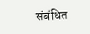संबंधित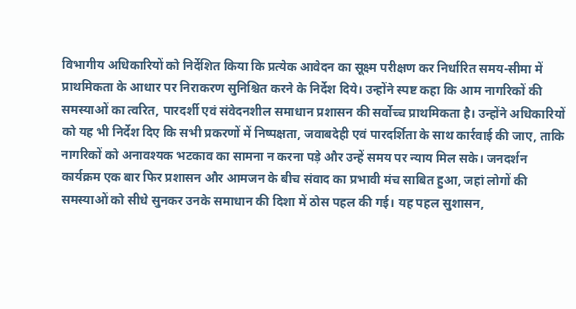विभागीय अधिकारियों को निर्देशित किया कि प्रत्येक आवेदन का सूक्ष्म परीक्षण कर निर्धारित समय-सीमा में प्राथमिकता के आधार पर निराकरण सुनिश्चित करने के निर्देश दिये। उन्होंने स्पष्ट कहा कि आम नागरिकों की समस्याओं का त्वरित, पारदर्शी एवं संवेदनशील समाधान प्रशासन की सर्वोच्च प्राथमिकता है। उन्होंने अधिकारियों को यह भी निर्देश दिए कि सभी प्रकरणों में निष्पक्षता, जवाबदेही एवं पारदर्शिता के साथ कार्रवाई की जाए, ताकि नागरिकों को अनावश्यक भटकाव का सामना न करना पड़े और उन्हें समय पर न्याय मिल सके। जनदर्शन कार्यक्रम एक बार फिर प्रशासन और आमजन के बीच संवाद का प्रभावी मंच साबित हुआ, जहां लोगों की समस्याओं को सीधे सुनकर उनके समाधान की दिशा में ठोस पहल की गई। यह पहल सुशासन,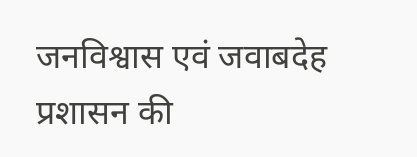जनविश्वास एवं जवाबदेह प्रशासन की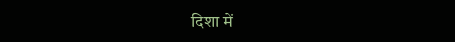दिशा में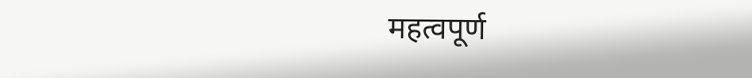महत्वपूर्ण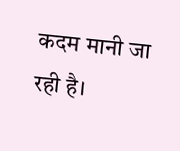कदम मानी जा रही है।